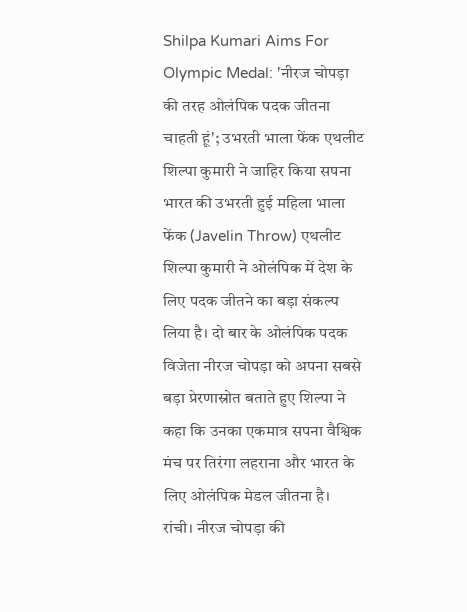Shilpa Kumari Aims For Olympic Medal: 'नीरज चोपड़ा की तरह ओलंपिक पदक जीतना चाहती हूं'; उभरती भाला फेंक एथलीट शिल्पा कुमारी ने जाहिर किया सपना
भारत की उभरती हुई महिला भाला फेंक (Javelin Throw) एथलीट शिल्पा कुमारी ने ओलंपिक में देश के लिए पदक जीतने का बड़ा संकल्प लिया है। दो बार के ओलंपिक पदक विजेता नीरज चोपड़ा को अपना सबसे बड़ा प्रेरणास्रोत बताते हुए शिल्पा ने कहा कि उनका एकमात्र सपना वैश्विक मंच पर तिरंगा लहराना और भारत के लिए ओलंपिक मेडल जीतना है।
रांची। नीरज चोपड़ा की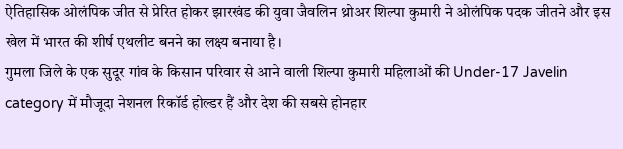ऐतिहासिक ओलंपिक जीत से प्रेरित होकर झारखंड की युवा जैवलिन थ्रोअर शिल्पा कुमारी ने ओलंपिक पदक जीतने और इस खेल में भारत की शीर्ष एथलीट बनने का लक्ष्य बनाया है।
गुमला जिले के एक सुदूर गांव के किसान परिवार से आने वाली शिल्पा कुमारी महिलाओं की Under-17 Javelin category में मौजूदा नेशनल रिकॉर्ड होल्डर हैं और देश की सबसे होनहार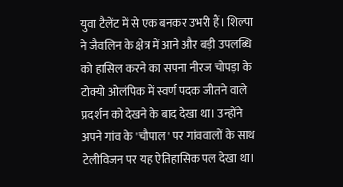युवा टैलेंट में से एक बनकर उभरी हैं। शिल्पा ने जैवलिन के क्षेत्र में आने और बड़ी उपलब्धि को हासिल करने का सपना नीरज चोपड़ा के टोक्यो ओलंपिक में स्वर्ण पदक जीतने वाले प्रदर्शन को देखने के बाद देखा था। उन्होंने अपने गांव के 'चौपाल' पर गांववालों के साथ टेलीविजन पर यह ऐतिहासिक पल देखा था।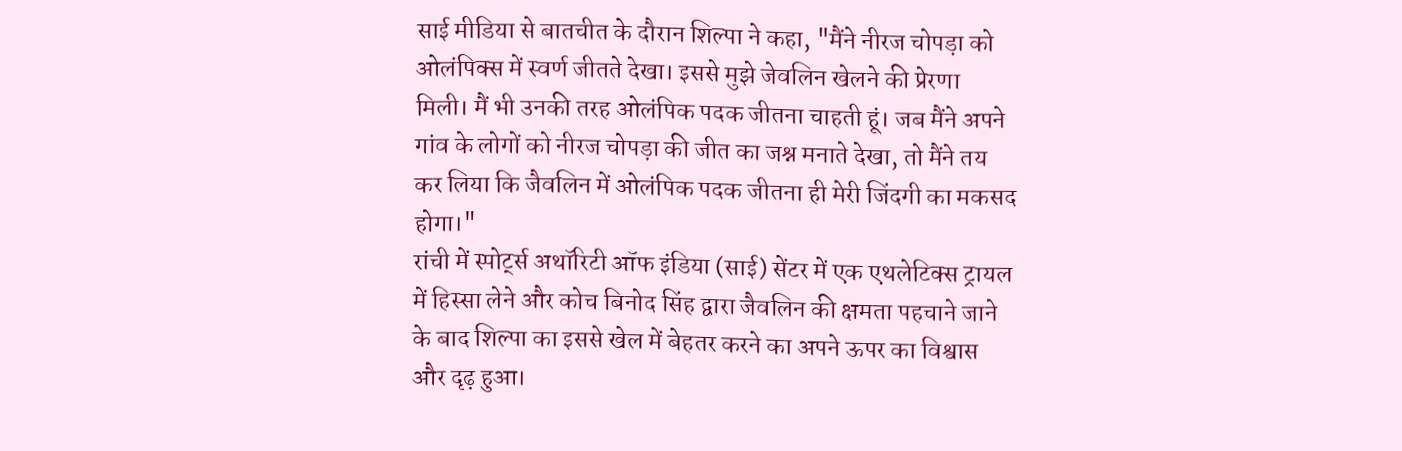साई मीडिया से बातचीत के दौरान शिल्पा ने कहा, "मैंने नीरज चोपड़ा को ओलंपिक्स में स्वर्ण जीतते देखा। इससे मुझे जेवलिन खेलने की प्रेरणा मिली। मैं भी उनकी तरह ओलंपिक पदक जीतना चाहती हूं। जब मैंने अपने गांव के लोगों को नीरज चोपड़ा की जीत का जश्न मनाते देखा, तो मैंने तय कर लिया कि जैवलिन में ओलंपिक पदक जीतना ही मेरी जिंदगी का मकसद होगा।"
रांची में स्पोर्ट्स अथॉरिटी ऑफ इंडिया (साई) सेंटर में एक एथलेटिक्स ट्रायल में हिस्सा लेने और कोच बिनोद सिंह द्वारा जैवलिन की क्षमता पहचाने जाने के बाद शिल्पा का इससे खेल में बेहतर करने का अपने ऊपर का विश्वास और दृढ़ हुआ।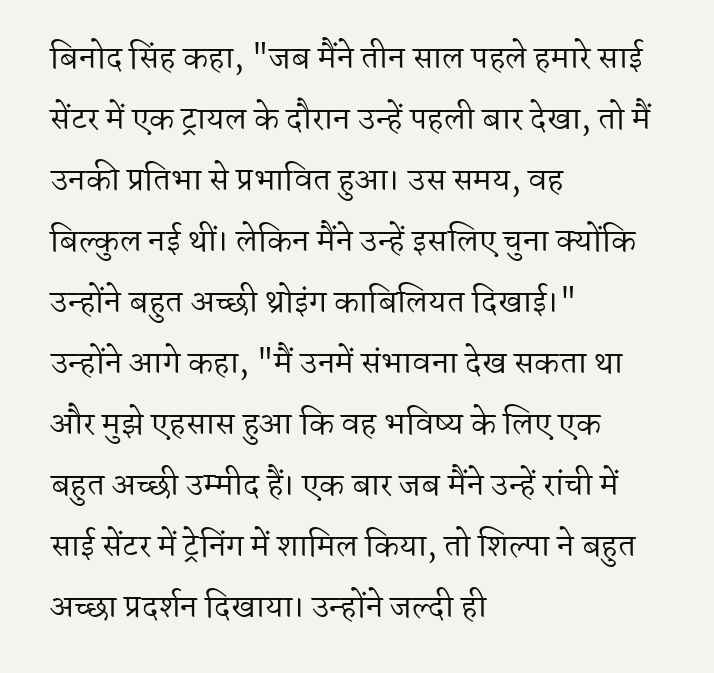बिनोद सिंह कहा, "जब मैंने तीन साल पहले हमारे साई सेंटर में एक ट्रायल के दौरान उन्हें पहली बार देखा, तो मैं उनकी प्रतिभा से प्रभावित हुआ। उस समय, वह बिल्कुल नई थीं। लेकिन मैंने उन्हें इसलिए चुना क्योंकि उन्होंने बहुत अच्छी थ्रोइंग काबिलियत दिखाई।"
उन्होंने आगे कहा, "मैं उनमें संभावना देख सकता था और मुझे एहसास हुआ कि वह भविष्य के लिए एक बहुत अच्छी उम्मीद हैं। एक बार जब मैंने उन्हें रांची में साई सेंटर में ट्रेनिंग में शामिल किया, तो शिल्पा ने बहुत अच्छा प्रदर्शन दिखाया। उन्होंने जल्दी ही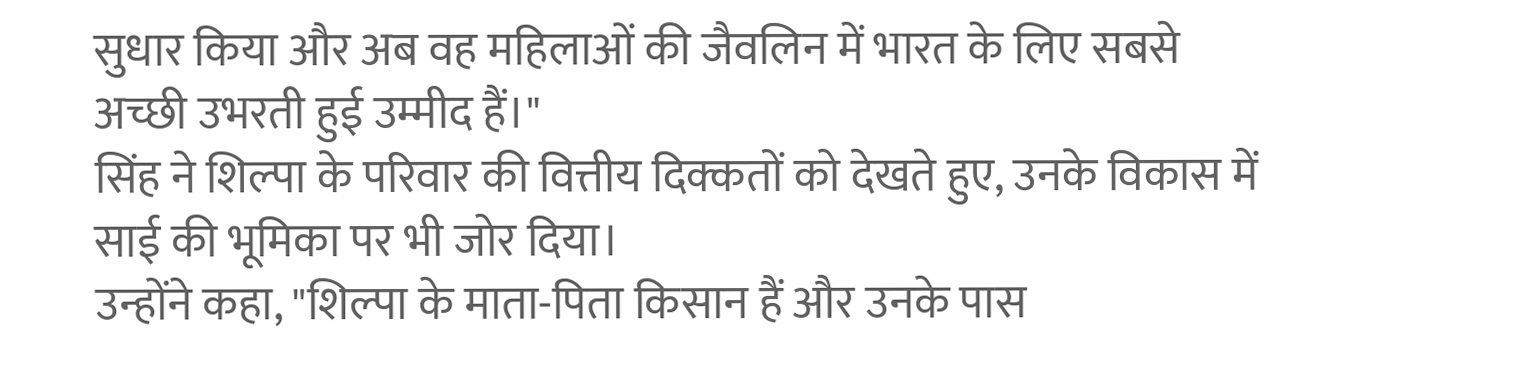सुधार किया और अब वह महिलाओं की जैवलिन में भारत के लिए सबसे अच्छी उभरती हुई उम्मीद हैं।"
सिंह ने शिल्पा के परिवार की वित्तीय दिक्कतों को देखते हुए, उनके विकास में साई की भूमिका पर भी जोर दिया।
उन्होंने कहा, "शिल्पा के माता-पिता किसान हैं और उनके पास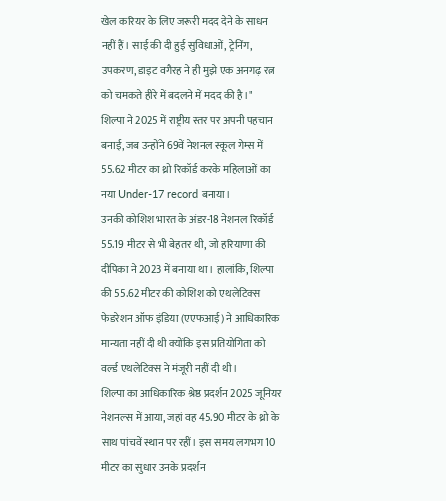खेल करियर के लिए जरूरी मदद देने के साधन नहीं हैं। साई की दी हुई सुविधाओं, ट्रेनिंग, उपकरण, डाइट वगैरह ने ही मुझे एक अनगढ़ रत्न को चमकते हीरे में बदलने में मदद की है।"
शिल्पा ने 2025 में राष्ट्रीय स्तर पर अपनी पहचान बनाई, जब उन्होंने 69वें नेशनल स्कूल गेम्स में 55.62 मीटर का थ्रो रिकॉर्ड करके महिलाओं का नया Under-17 record बनाया।
उनकी कोशिश भारत के अंडर-18 नेशनल रिकॉर्ड 55.19 मीटर से भी बेहतर थी, जो हरियाणा की दीपिका ने 2023 में बनाया था। हालांकि, शिल्पा की 55.62 मीटर की कोशिश को एथलेटिक्स फेडरेशन ऑफ इंडिया (एएफआई) ने आधिकारिक मान्यता नहीं दी थी क्योंकि इस प्रतियोगिता को वर्ल्ड एथलेटिक्स ने मंजूरी नहीं दी थी।
शिल्पा का आधिकारिक श्रेष्ठ प्रदर्शन 2025 जूनियर नेशनल्स में आया, जहां वह 45.90 मीटर के थ्रो के साथ पांचवें स्थान पर रहीं। इस समय लगभग 10 मीटर का सुधार उनके प्रदर्शन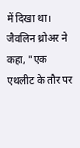में दिखा था।
जैवलिन थ्रोअर ने कहा, "एक एथलीट के तौर पर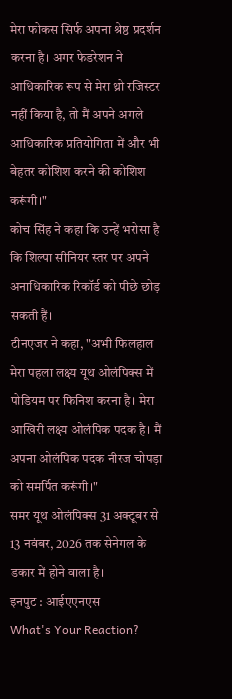मेरा फोकस सिर्फ अपना श्रेष्ठ प्रदर्शन करना है। अगर फेडरेशन ने आधिकारिक रूप से मेरा थ्रो रजिस्टर नहीं किया है, तो मैं अपने अगले आधिकारिक प्रतियोगिता में और भी बेहतर कोशिश करने की कोशिश करूंगी।"
कोच सिंह ने कहा कि उन्हें भरोसा है कि शिल्पा सीनियर स्तर पर अपने अनाधिकारिक रिकॉर्ड को पीछे छोड़ सकती हैं।
टीनएजर ने कहा, "अभी फिलहाल मेरा पहला लक्ष्य यूथ ओलंपिक्स में पोडियम पर फिनिश करना है। मेरा आखिरी लक्ष्य ओलंपिक पदक है। मैं अपना ओलंपिक पदक नीरज चोपड़ा को समर्पित करूंगी।"
समर यूथ ओलंपिक्स 31 अक्टूबर से 13 नवंबर, 2026 तक सेनेगल के डकार में होने वाला है।
इनपुट : आईएएनएस
What's Your Reaction?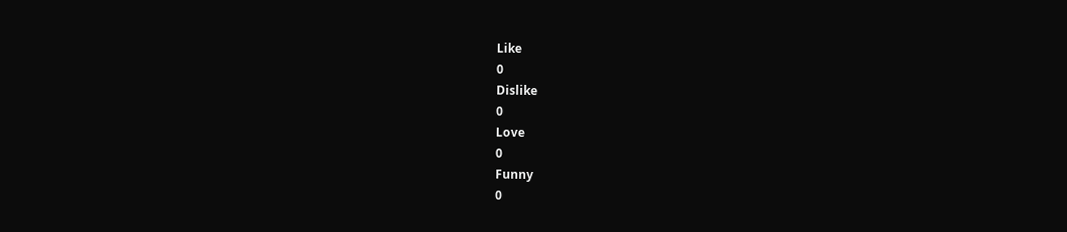Like
0
Dislike
0
Love
0
Funny
0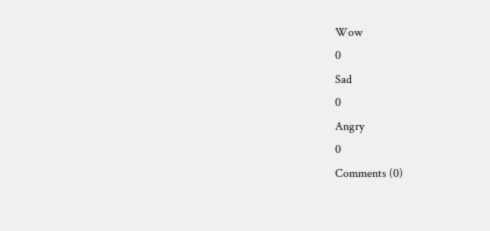Wow
0
Sad
0
Angry
0
Comments (0)